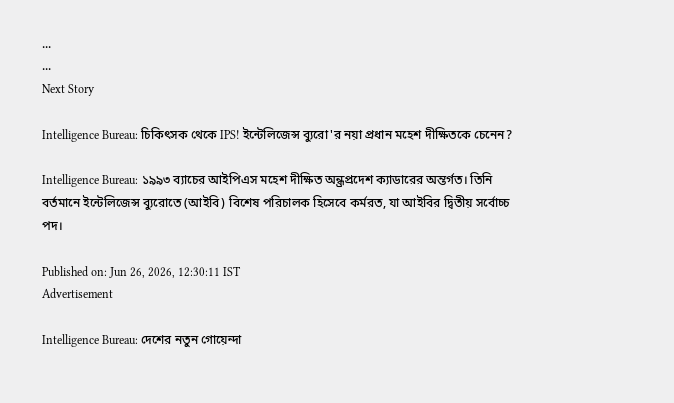...
...
Next Story

Intelligence Bureau: চিকিৎসক থেকে IPS! ইন্টেলিজেন্স ব্যুরো'র নয়া প্রধান মহেশ দীক্ষিতকে চেনেন?

Intelligence Bureau: ১৯৯৩ ব্যাচের আইপিএস মহেশ দীক্ষিত অন্ধ্রপ্রদেশ ক্যাডারের অন্তর্গত। তিনি বর্তমানে ইন্টেলিজেন্স ব্যুরোতে (আইবি) বিশেষ পরিচালক হিসেবে কর্মরত, যা আইবির দ্বিতীয় সর্বোচ্চ পদ।

Published on: Jun 26, 2026, 12:30:11 IST
Advertisement

Intelligence Bureau: দেশের নতুন গোয়েন্দা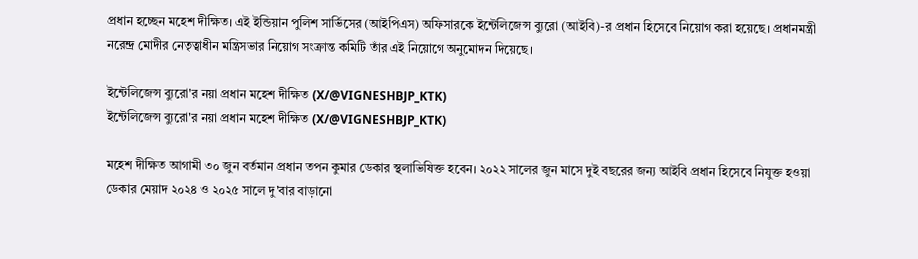প্রধান হচ্ছেন মহেশ দীক্ষিত। এই ইন্ডিয়ান পুলিশ সার্ভিসের (আইপিএস) অফিসারকে ইন্টেলিজেন্স ব্যুরো (আইবি)-র প্রধান হিসেবে নিয়োগ করা হয়েছে। প্রধানমন্ত্রী নরেন্দ্র মোদীর নেতৃত্বাধীন মন্ত্রিসভার নিয়োগ সংক্রান্ত কমিটি তাঁর এই নিয়োগে অনুমোদন দিয়েছে।

ইন্টেলিজেন্স ব্যুরো'র নয়া প্রধান মহেশ দীক্ষিত (X/@VIGNESHBJP_KTK)
ইন্টেলিজেন্স ব্যুরো'র নয়া প্রধান মহেশ দীক্ষিত (X/@VIGNESHBJP_KTK)

মহেশ দীক্ষিত আগামী ৩০ জুন বর্তমান প্রধান তপন কুমার ডেকার স্থলাভিষিক্ত হবেন। ২০২২ সালের জুন মাসে দুই বছরের জন্য আইবি প্রধান হিসেবে নিযুক্ত হওয়া ডেকার মেয়াদ ২০২৪ ও ২০২৫ সালে দু'বার বাড়ানো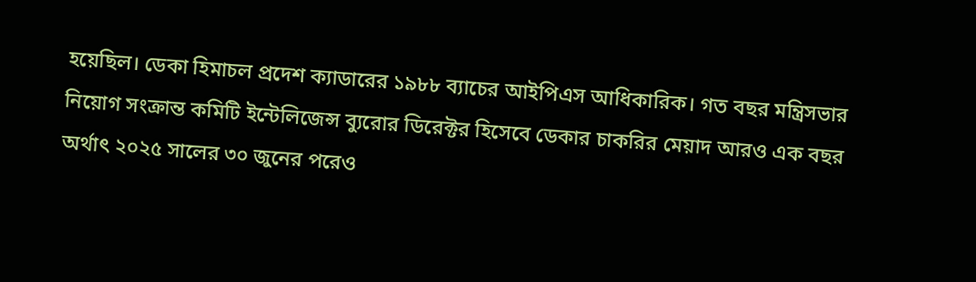হয়েছিল। ডেকা হিমাচল প্রদেশ ক্যাডারের ১৯৮৮ ব্যাচের আইপিএস আধিকারিক। গত বছর মন্ত্রিসভার নিয়োগ সংক্রান্ত কমিটি ইন্টেলিজেন্স ব্যুরোর ডিরেক্টর হিসেবে ডেকার চাকরির মেয়াদ আরও এক বছর অর্থাৎ ২০২৫ সালের ৩০ জুনের পরেও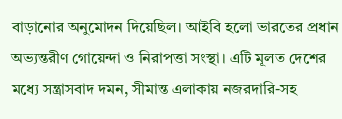বাড়ানোর অনুমোদন দিয়েছিল। আইবি হলো ভারতের প্রধান অভ্যন্তরীণ গোয়েন্দা ও নিরাপত্তা সংস্থা। এটি মূলত দেশের মধ্যে সন্ত্রাসবাদ দমন, সীমান্ত এলাকায় নজরদারি-সহ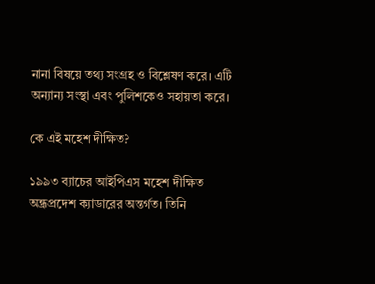নানা বিষয়ে তথ্য সংগ্রহ ও বিশ্লেষণ করে। এটি অন্যান্য সংস্থা এবং পুলিশকেও সহায়তা করে।

কে এই মহেশ দীক্ষিত?

১৯৯৩ ব্যাচের আইপিএস মহেশ দীক্ষিত অন্ধ্রপ্রদেশ ক্যাডারের অন্তর্গত। তিনি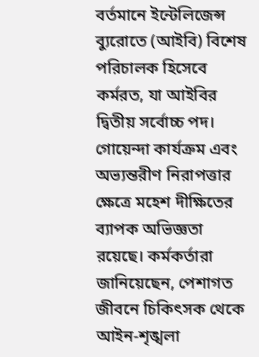বর্তমানে ইন্টেলিজেন্স ব্যুরোতে (আইবি) বিশেষ পরিচালক হিসেবে কর্মরত, যা আইবির দ্বিতীয় সর্বোচ্চ পদ। গোয়েন্দা কার্যক্রম এবং অভ্যন্তরীণ নিরাপত্তার ক্ষেত্রে মহেশ দীক্ষিতের ব্যাপক অভিজ্ঞতা রয়েছে। কর্মকর্তারা জানিয়েছেন, পেশাগত জীবনে চিকিৎসক থেকে আইন-শৃঙ্খলা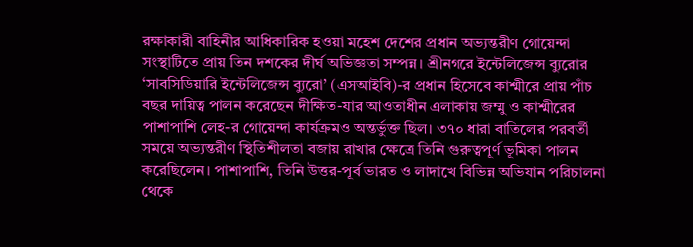রক্ষাকারী বাহিনীর আধিকারিক হওয়া মহেশ দেশের প্রধান অভ্যন্তরীণ গোয়েন্দা সংস্থাটিতে প্রায় তিন দশকের দীর্ঘ অভিজ্ঞতা সম্পন্ন। শ্রীনগরে ইন্টেলিজেন্স ব্যুরোর ‘সাবসিডিয়ারি ইন্টেলিজেন্স ব্যুরো’ (এসআইবি)-র প্রধান হিসেবে কাশ্মীরে প্রায় পাঁচ বছর দায়িত্ব পালন করেছেন দীক্ষিত-যার আওতাধীন এলাকায় জম্মু ও কাশ্মীরের পাশাপাশি লেহ-র গোয়েন্দা কার্যক্রমও অন্তর্ভুক্ত ছিল। ৩৭০ ধারা বাতিলের পরবর্তী সময়ে অভ্যন্তরীণ স্থিতিশীলতা বজায় রাখার ক্ষেত্রে তিনি গুরুত্বপূর্ণ ভূমিকা পালন করেছিলেন। পাশাপাশি, তিনি উত্তর-পূর্ব ভারত ও লাদাখে বিভিন্ন অভিযান পরিচালনা থেকে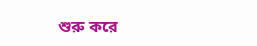শুরু করে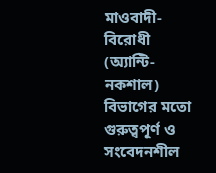মাওবাদী-বিরোধী (অ্যান্টি-নকশাল) বিভাগের মতো গুরুত্বপূর্ণ ও সংবেদনশীল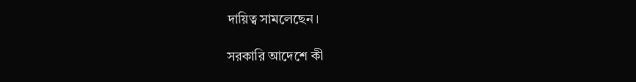দায়িত্ব সামলেছেন।

সরকারি আদেশে কী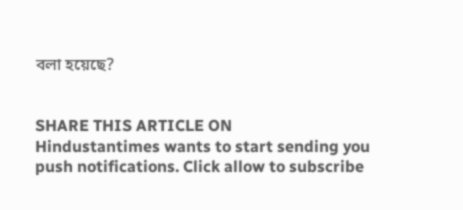বলা হয়েছে?


SHARE THIS ARTICLE ON
Hindustantimes wants to start sending you push notifications. Click allow to subscribe